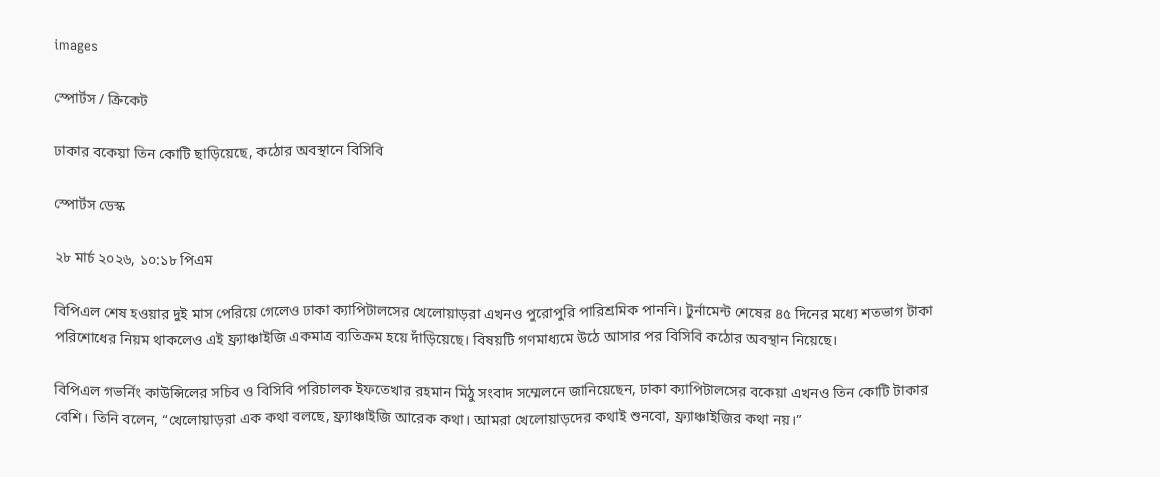images

স্পোর্টস / ক্রিকেট

ঢাকার বকেয়া তিন কোটি ছাড়িয়েছে, কঠোর অবস্থানে বিসিবি

স্পোর্টস ডেস্ক

২৮ মার্চ ২০২৬, ১০:১৮ পিএম

বিপিএল শেষ হওয়ার দুই মাস পেরিয়ে গেলেও ঢাকা ক্যাপিটালসের খেলোয়াড়রা এখনও পুরোপুরি পারিশ্রমিক পাননি। টুর্নামেন্ট শেষের ৪৫ দিনের মধ্যে শতভাগ টাকা পরিশোধের নিয়ম থাকলেও এই ফ্র্যাঞ্চাইজি একমাত্র ব্যতিক্রম হয়ে দাঁড়িয়েছে। বিষয়টি গণমাধ্যমে উঠে আসার পর বিসিবি কঠোর অবস্থান নিয়েছে।

বিপিএল গভর্নিং কাউন্সিলের সচিব ও বিসিবি পরিচালক ইফতেখার রহমান মিঠু সংবাদ সম্মেলনে জানিয়েছেন, ঢাকা ক্যাপিটালসের বকেয়া এখনও তিন কোটি টাকার বেশি। তিনি বলেন, “খেলোয়াড়রা এক কথা বলছে, ফ্র্যাঞ্চাইজি আরেক কথা। আমরা খেলোয়াড়দের কথাই শুনবো, ফ্র্যাঞ্চাইজির কথা নয়।”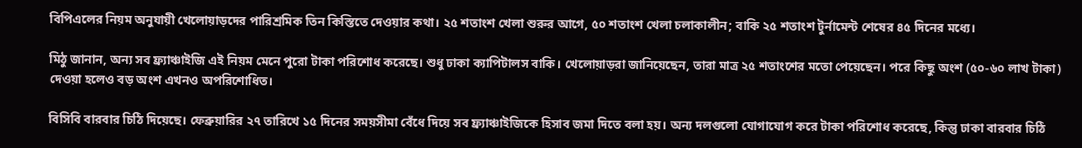বিপিএলের নিয়ম অনুযায়ী খেলোয়াড়দের পারিশ্রমিক তিন কিস্তিতে দেওয়ার কথা। ২৫ শতাংশ খেলা শুরুর আগে, ৫০ শতাংশ খেলা চলাকালীন; বাকি ২৫ শতাংশ টুর্নামেন্ট শেষের ৪৫ দিনের মধ্যে।

মিঠু জানান, অন্য সব ফ্র্যাঞ্চাইজি এই নিয়ম মেনে পুরো টাকা পরিশোধ করেছে। শুধু ঢাকা ক্যাপিটালস বাকি। খেলোয়াড়রা জানিয়েছেন, তারা মাত্র ২৫ শতাংশের মতো পেয়েছেন। পরে কিছু অংশ (৫০-৬০ লাখ টাকা) দেওয়া হলেও বড় অংশ এখনও অপরিশোধিত।

বিসিবি বারবার চিঠি দিয়েছে। ফেব্রুয়ারির ২৭ তারিখে ১৫ দিনের সময়সীমা বেঁধে দিয়ে সব ফ্র্যাঞ্চাইজিকে হিসাব জমা দিতে বলা হয়। অন্য দলগুলো যোগাযোগ করে টাকা পরিশোধ করেছে, কিন্তু ঢাকা বারবার চিঠি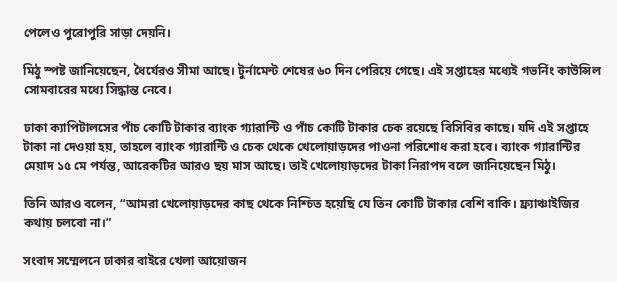পেলেও পুরোপুরি সাড়া দেয়নি।

মিঠু স্পষ্ট জানিয়েছেন, ধৈর্যেরও সীমা আছে। টুর্নামেন্ট শেষের ৬০ দিন পেরিয়ে গেছে। এই সপ্তাহের মধ্যেই গভর্নিং কাউন্সিল সোমবারের মধ্যে সিদ্ধান্ত নেবে।

ঢাকা ক্যাপিটালসের পাঁচ কোটি টাকার ব্যাংক গ্যারান্টি ও পাঁচ কোটি টাকার চেক রয়েছে বিসিবির কাছে। যদি এই সপ্তাহে টাকা না দেওয়া হয়, তাহলে ব্যাংক গ্যারান্টি ও চেক থেকে খেলোয়াড়দের পাওনা পরিশোধ করা হবে। ব্যাংক গ্যারান্টির মেয়াদ ১৫ মে পর্যন্ত, আরেকটির আরও ছয় মাস আছে। তাই খেলোয়াড়দের টাকা নিরাপদ বলে জানিয়েছেন মিঠু।

তিনি আরও বলেন, “আমরা খেলোয়াড়দের কাছ থেকে নিশ্চিত হয়েছি যে তিন কোটি টাকার বেশি বাকি। ফ্র্যাঞ্চাইজির কথায় চলবো না।”

সংবাদ সম্মেলনে ঢাকার বাইরে খেলা আয়োজন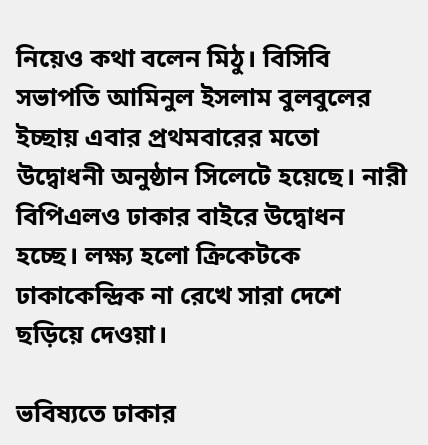নিয়েও কথা বলেন মিঠু। বিসিবি সভাপতি আমিনুল ইসলাম বুলবুলের ইচ্ছায় এবার প্রথমবারের মতো উদ্বোধনী অনুষ্ঠান সিলেটে হয়েছে। নারী বিপিএলও ঢাকার বাইরে উদ্বোধন হচ্ছে। লক্ষ্য হলো ক্রিকেটকে ঢাকাকেন্দ্রিক না রেখে সারা দেশে ছড়িয়ে দেওয়া।

ভবিষ্যতে ঢাকার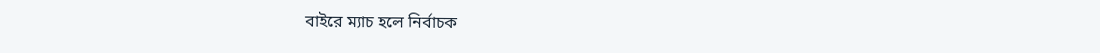বাইরে ম্যাচ হলে নির্বাচক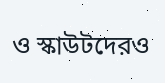ও স্কাউটদেরও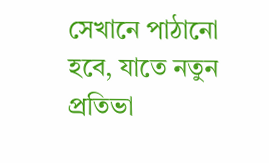সেখানে পাঠানো হবে, যাতে নতুন প্রতিভা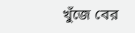খুঁজে বের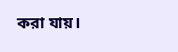করা যায়।